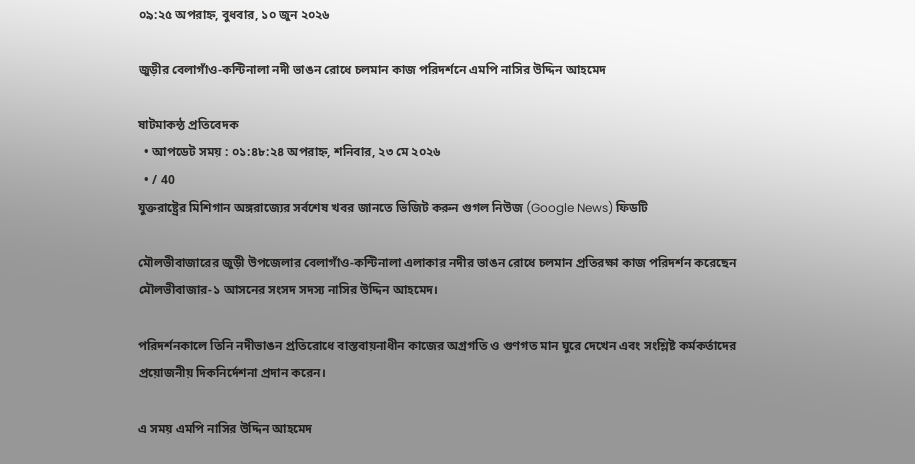০৯:২৫ অপরাহ্ন, বুধবার, ১০ জুন ২০২৬

জুড়ীর বেলাগাঁও-কন্টিনালা নদী ভাঙন রোধে চলমান কাজ পরিদর্শনে এমপি নাসির উদ্দিন আহমেদ

ষাটমাকন্ঠ প্রতিবেদক
  • আপডেট সময় : ০১:৪৮:২৪ অপরাহ্ন, শনিবার, ২৩ মে ২০২৬
  • / 40
যুক্তরাষ্ট্রের মিশিগান অঙ্গরাজ্যের সর্বশেষ খবর জানতে ভিজিট করুন গুগল নিউজ (Google News) ফিডটি

মৌলভীবাজারের জুড়ী উপজেলার বেলাগাঁও-কন্টিনালা এলাকার নদীর ভাঙন রোধে চলমান প্রতিরক্ষা কাজ পরিদর্শন করেছেন মৌলভীবাজার-১ আসনের সংসদ সদস্য নাসির উদ্দিন আহমেদ।

পরিদর্শনকালে তিনি নদীভাঙন প্রতিরোধে বাস্তবায়নাধীন কাজের অগ্রগতি ও গুণগত মান ঘুরে দেখেন এবং সংশ্লিষ্ট কর্মকর্তাদের প্রয়োজনীয় দিকনির্দেশনা প্রদান করেন।

এ সময় এমপি নাসির উদ্দিন আহমেদ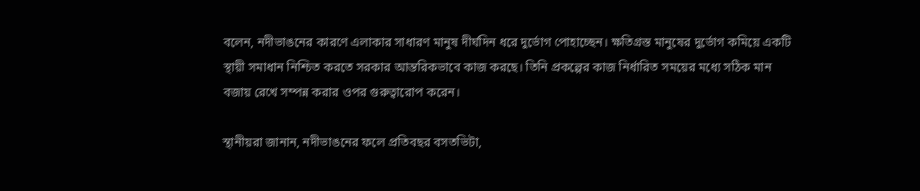বলেন, নদীভাঙনের কারণে এলাকার সাধারণ মানুষ দীর্ঘদিন ধরে দুর্ভোগ পোহাচ্ছেন। ক্ষতিগ্রস্ত মানুষের দুর্ভোগ কমিয়ে একটি স্থায়ী সমাধান নিশ্চিত করতে সরকার আন্তরিকভাবে কাজ করছে। তিনি প্রকল্পের কাজ নির্ধারিত সময়ের মধ্যে সঠিক মান বজায় রেখে সম্পন্ন করার ওপর গুরুত্বারোপ করেন।

স্থানীয়রা জানান, নদীভাঙনের ফলে প্রতিবছর বসতভিটা,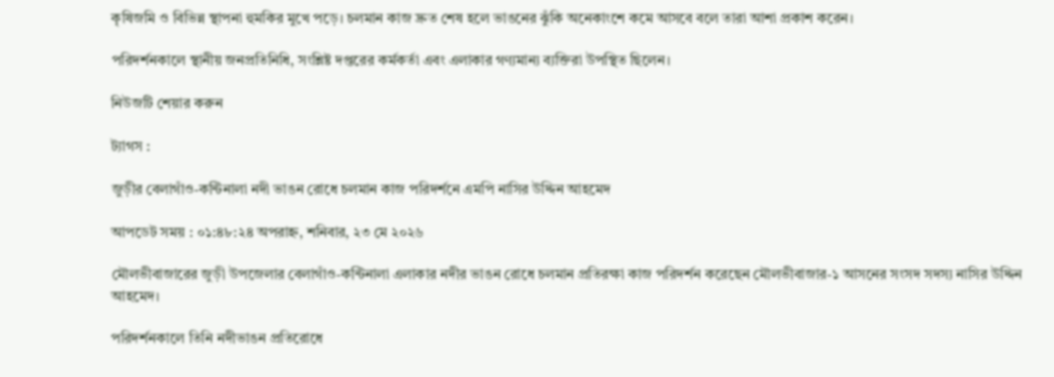কৃষিজমি ও বিভিন্ন স্থাপনা হুমকির মুখে পড়ে। চলমান কাজ দ্রুত শেষ হলে ভাঙনের ঝুঁকি অনেকাংশে কমে আসবে বলে তারা আশা প্রকাশ করেন।

পরিদর্শনকালে স্থানীয় জনপ্রতিনিধি, সংশ্লিষ্ট দপ্তরের কর্মকর্তা এবং এলাকার গণ্যমান্য ব্যক্তিরা উপস্থিত ছিলেন।

নিউজটি শেয়ার করুন

ট্যাগস :

জুড়ীর বেলাগাঁও-কন্টিনালা নদী ভাঙন রোধে চলমান কাজ পরিদর্শনে এমপি নাসির উদ্দিন আহমেদ

আপডেট সময় : ০১:৪৮:২৪ অপরাহ্ন, শনিবার, ২৩ মে ২০২৬

মৌলভীবাজারের জুড়ী উপজেলার বেলাগাঁও-কন্টিনালা এলাকার নদীর ভাঙন রোধে চলমান প্রতিরক্ষা কাজ পরিদর্শন করেছেন মৌলভীবাজার-১ আসনের সংসদ সদস্য নাসির উদ্দিন আহমেদ।

পরিদর্শনকালে তিনি নদীভাঙন প্রতিরোধে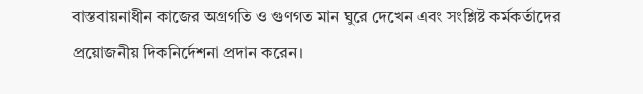বাস্তবায়নাধীন কাজের অগ্রগতি ও গুণগত মান ঘুরে দেখেন এবং সংশ্লিষ্ট কর্মকর্তাদের প্রয়োজনীয় দিকনির্দেশনা প্রদান করেন।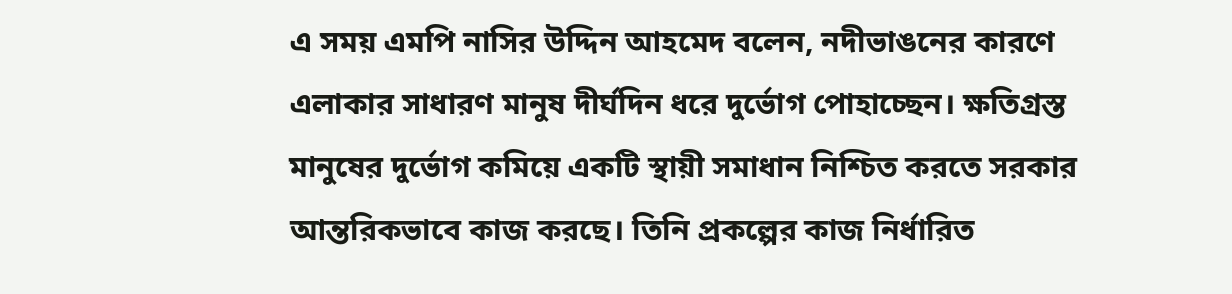এ সময় এমপি নাসির উদ্দিন আহমেদ বলেন, নদীভাঙনের কারণে এলাকার সাধারণ মানুষ দীর্ঘদিন ধরে দুর্ভোগ পোহাচ্ছেন। ক্ষতিগ্রস্ত মানুষের দুর্ভোগ কমিয়ে একটি স্থায়ী সমাধান নিশ্চিত করতে সরকার আন্তরিকভাবে কাজ করছে। তিনি প্রকল্পের কাজ নির্ধারিত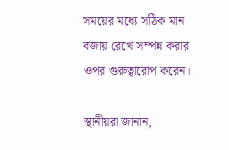সময়ের মধ্যে সঠিক মান বজায় রেখে সম্পন্ন করার ওপর গুরুত্বারোপ করেন।

স্থানীয়রা জানান,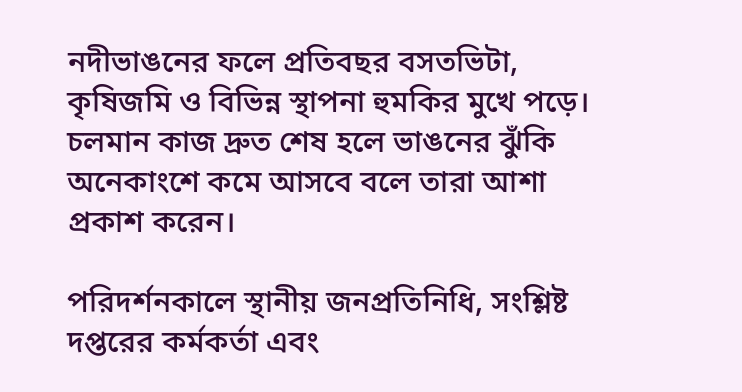নদীভাঙনের ফলে প্রতিবছর বসতভিটা, কৃষিজমি ও বিভিন্ন স্থাপনা হুমকির মুখে পড়ে। চলমান কাজ দ্রুত শেষ হলে ভাঙনের ঝুঁকি অনেকাংশে কমে আসবে বলে তারা আশা প্রকাশ করেন।

পরিদর্শনকালে স্থানীয় জনপ্রতিনিধি, সংশ্লিষ্ট দপ্তরের কর্মকর্তা এবং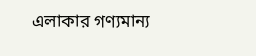এলাকার গণ্যমান্য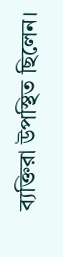ব্যক্তিরা উপস্থিত ছিলেন।